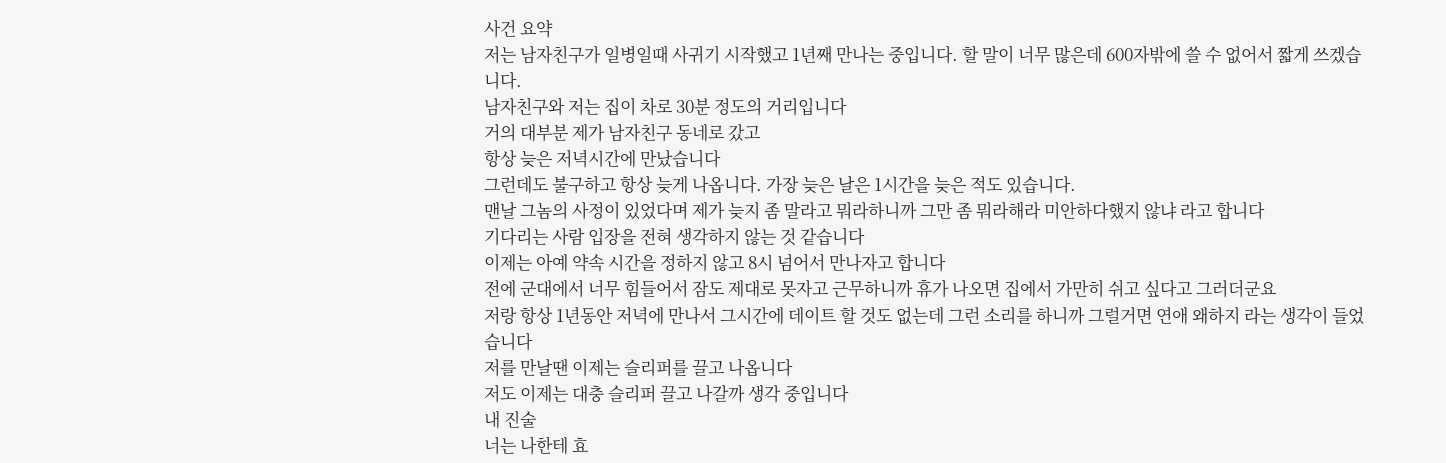사건 요약
저는 남자친구가 일병일때 사귀기 시작했고 1년째 만나는 중입니다. 할 말이 너무 많은데 600자밖에 쓸 수 없어서 짧게 쓰겠습니다.
남자친구와 저는 집이 차로 30분 정도의 거리입니다
거의 대부분 제가 남자친구 동네로 갔고
항상 늦은 저녁시간에 만났습니다
그런데도 불구하고 항상 늦게 나옵니다. 가장 늦은 날은 1시간을 늦은 적도 있습니다.
맨날 그놈의 사정이 있었다며 제가 늦지 좀 말라고 뭐라하니까 그만 좀 뭐라해라 미안하다했지 않냐 라고 합니다
기다리는 사람 입장을 전혀 생각하지 않는 것 같습니다
이제는 아예 약속 시간을 정하지 않고 8시 넘어서 만나자고 합니다
전에 군대에서 너무 힘들어서 잠도 제대로 못자고 근무하니까 휴가 나오면 집에서 가만히 쉬고 싶다고 그러더군요
저랑 항상 1년동안 저녁에 만나서 그시간에 데이트 할 것도 없는데 그런 소리를 하니까 그럴거면 연애 왜하지 라는 생각이 들었습니다
저를 만날땐 이제는 슬리퍼를 끌고 나옵니다
저도 이제는 대충 슬리퍼 끌고 나갈까 생각 중입니다
내 진술
너는 나한테 효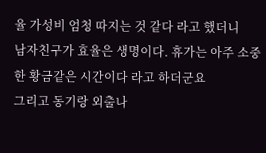율 가성비 엄청 따지는 것 같다 라고 했더니
남자친구가 효율은 생명이다. 휴가는 아주 소중한 황금같은 시간이다 라고 하더군요
그리고 동기랑 외출나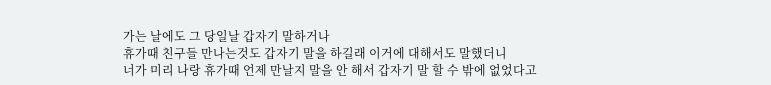가는 날에도 그 당일날 갑자기 말하거나
휴가때 친구들 만나는것도 갑자기 말을 하길래 이거에 대해서도 말했더니
너가 미리 나랑 휴가때 언제 만날지 말을 안 해서 갑자기 말 할 수 밖에 없었다고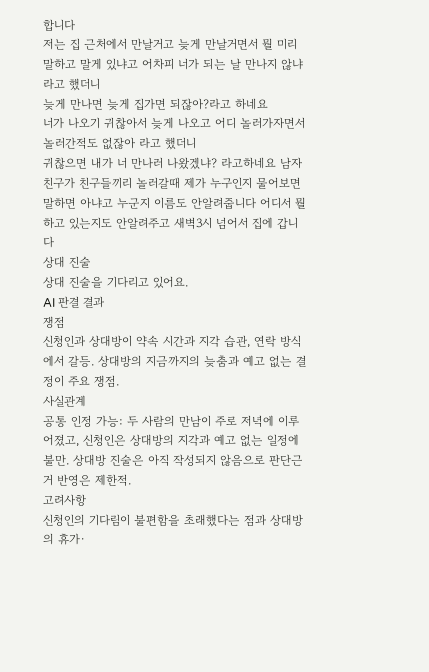합니다
저는 집 근처에서 만날거고 늦게 만날거면서 뭘 미리 말하고 말게 있냐고 어차피 너가 되는 날 만나지 않냐 라고 했더니
늦게 만나면 늦게 집가면 되잖아?라고 하네요
너가 나오기 귀찮아서 늦게 나오고 어디 놀러가자면서 놀러간적도 없잖아 라고 했더니
귀찮으면 내가 너 만나러 나왔겠냐? 라고하네요 남자친구가 친구들끼리 놀러갈때 제가 누구인지 물어보면 말하면 아냐고 누군지 이름도 안알려줍니다 어디서 뭘하고 있는지도 안알려주고 새벽3시 넘어서 집에 갑니다
상대 진술
상대 진술을 기다리고 있어요.
AI 판결 결과
쟁점
신청인과 상대방이 약속 시간과 지각 습관, 연락 방식에서 갈등. 상대방의 지금까지의 늦춤과 예고 없는 결정이 주요 쟁점.
사실관계
공통 인정 가능: 두 사람의 만남이 주로 저녁에 이루어졌고, 신청인은 상대방의 지각과 예고 없는 일정에 불만. 상대방 진술은 아직 작성되지 않음으로 판단근거 반영은 제한적.
고려사항
신청인의 기다림이 불편함을 초래했다는 점과 상대방의 휴가·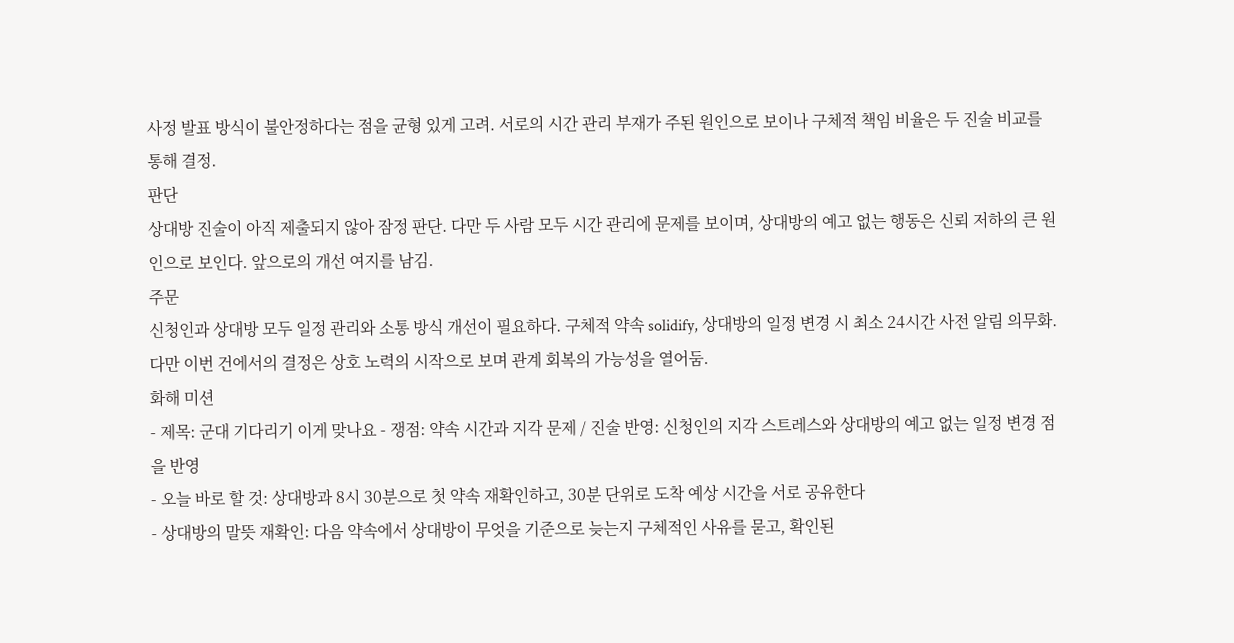사정 발표 방식이 불안정하다는 점을 균형 있게 고려. 서로의 시간 관리 부재가 주된 원인으로 보이나 구체적 책임 비율은 두 진술 비교를 통해 결정.
판단
상대방 진술이 아직 제출되지 않아 잠정 판단. 다만 두 사람 모두 시간 관리에 문제를 보이며, 상대방의 예고 없는 행동은 신뢰 저하의 큰 원인으로 보인다. 앞으로의 개선 여지를 남김.
주문
신청인과 상대방 모두 일정 관리와 소통 방식 개선이 필요하다. 구체적 약속 solidify, 상대방의 일정 변경 시 최소 24시간 사전 알림 의무화. 다만 이번 건에서의 결정은 상호 노력의 시작으로 보며 관계 회복의 가능성을 열어둠.
화해 미션
- 제목: 군대 기다리기 이게 맞나요 - 쟁점: 약속 시간과 지각 문제 / 진술 반영: 신청인의 지각 스트레스와 상대방의 예고 없는 일정 변경 점을 반영
- 오늘 바로 할 것: 상대방과 8시 30분으로 첫 약속 재확인하고, 30분 단위로 도착 예상 시간을 서로 공유한다
- 상대방의 말뜻 재확인: 다음 약속에서 상대방이 무엇을 기준으로 늦는지 구체적인 사유를 묻고, 확인된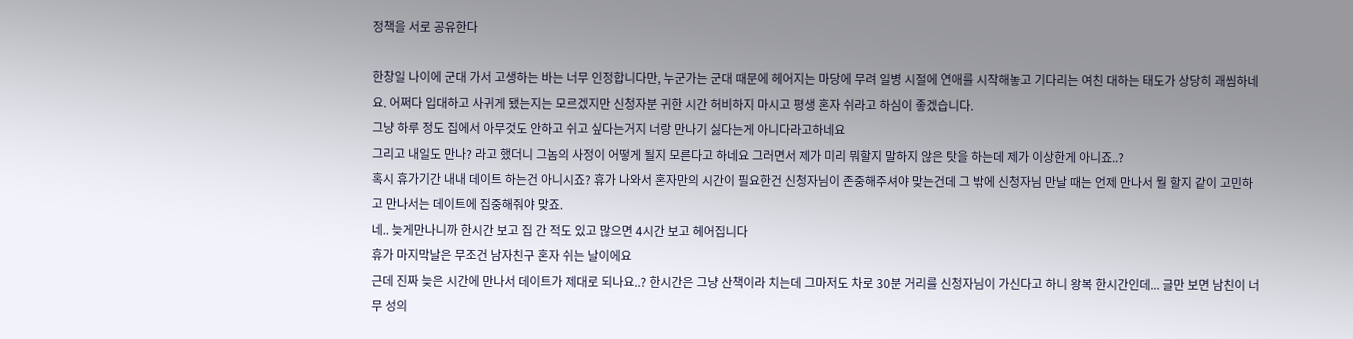정책을 서로 공유한다

한창일 나이에 군대 가서 고생하는 바는 너무 인정합니다만, 누군가는 군대 때문에 헤어지는 마당에 무려 일병 시절에 연애를 시작해놓고 기다리는 여친 대하는 태도가 상당히 괘씸하네요. 어쩌다 입대하고 사귀게 됐는지는 모르겠지만 신청자분 귀한 시간 허비하지 마시고 평생 혼자 쉬라고 하심이 좋겠습니다.
그냥 하루 정도 집에서 아무것도 안하고 쉬고 싶다는거지 너랑 만나기 싫다는게 아니다라고하네요
그리고 내일도 만나? 라고 했더니 그놈의 사정이 어떻게 될지 모른다고 하네요 그러면서 제가 미리 뭐할지 말하지 않은 탓을 하는데 제가 이상한게 아니죠..?
혹시 휴가기간 내내 데이트 하는건 아니시죠? 휴가 나와서 혼자만의 시간이 필요한건 신청자님이 존중해주셔야 맞는건데 그 밖에 신청자님 만날 때는 언제 만나서 뭘 할지 같이 고민하고 만나서는 데이트에 집중해줘야 맞죠.
네.. 늦게만나니까 한시간 보고 집 간 적도 있고 많으면 4시간 보고 헤어집니다
휴가 마지막날은 무조건 남자친구 혼자 쉬는 날이에요
근데 진짜 늦은 시간에 만나서 데이트가 제대로 되나요..? 한시간은 그냥 산책이라 치는데 그마저도 차로 30분 거리를 신청자님이 가신다고 하니 왕복 한시간인데... 글만 보면 남친이 너무 성의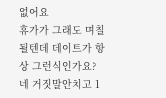없어요
휴가가 그래도 며칠 될텐데 데이트가 항상 그런식인가요?
네 거짓말안치고 1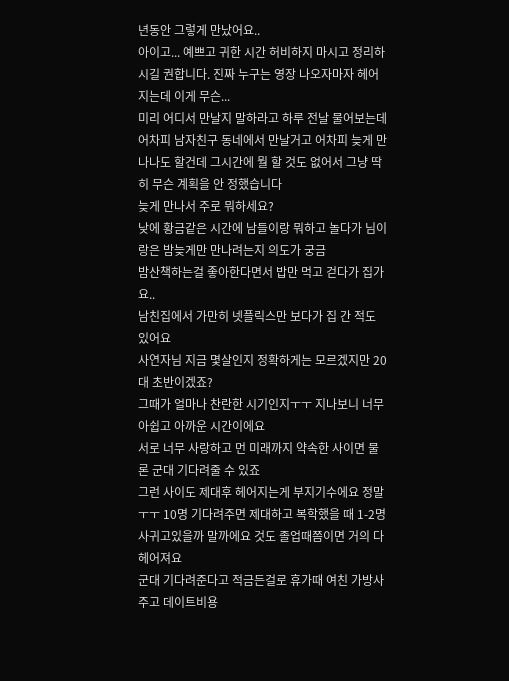년동안 그렇게 만났어요..
아이고... 예쁘고 귀한 시간 허비하지 마시고 정리하시길 권합니다. 진짜 누구는 영장 나오자마자 헤어지는데 이게 무슨...
미리 어디서 만날지 말하라고 하루 전날 물어보는데 어차피 남자친구 동네에서 만날거고 어차피 늦게 만나나도 할건데 그시간에 뭘 할 것도 없어서 그냥 딱히 무슨 계획을 안 정했습니다
늦게 만나서 주로 뭐하세요?
낮에 황금같은 시간에 남들이랑 뭐하고 놀다가 님이랑은 밤늦게만 만나려는지 의도가 궁금
밤산책하는걸 좋아한다면서 밥만 먹고 걷다가 집가요..
남친집에서 가만히 넷플릭스만 보다가 집 간 적도 있어요
사연자님 지금 몇살인지 정확하게는 모르겠지만 20대 초반이겠죠?
그때가 얼마나 찬란한 시기인지ㅜㅜ 지나보니 너무 아쉽고 아까운 시간이에요
서로 너무 사랑하고 먼 미래까지 약속한 사이면 물론 군대 기다려줄 수 있죠
그런 사이도 제대후 헤어지는게 부지기수에요 정말 ㅜㅜ 10명 기다려주면 제대하고 복학했을 때 1-2명 사귀고있을까 말까에요 것도 졸업때쯤이면 거의 다 헤어져요
군대 기다려준다고 적금든걸로 휴가때 여친 가방사주고 데이트비용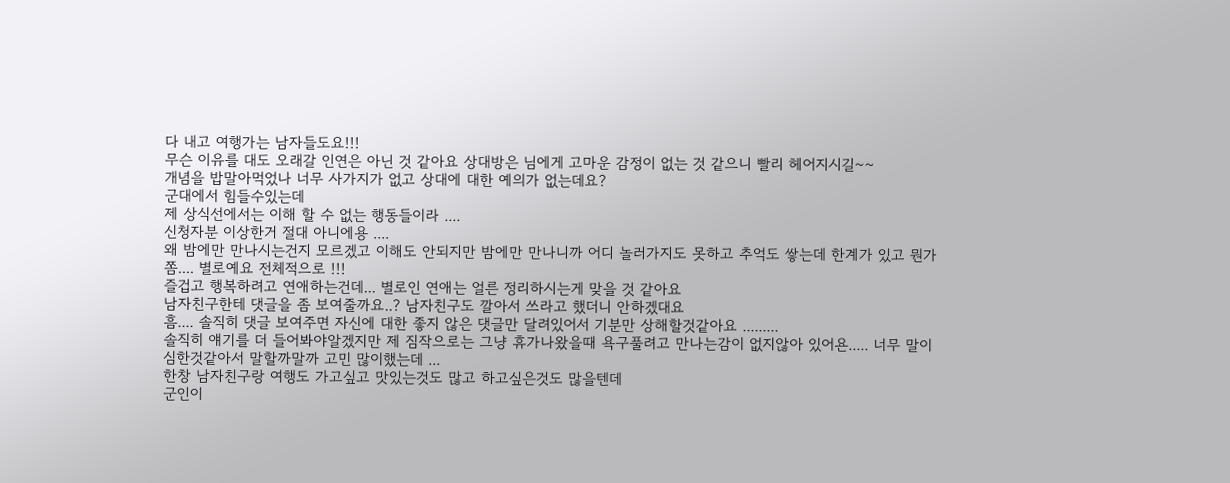다 내고 여행가는 남자들도요!!!
무슨 이유를 대도 오래갈 인연은 아닌 것 같아요 상대방은 님에게 고마운 감정이 없는 것 같으니 빨리 헤어지시길~~
개념을 밥말아먹었나 너무 사가지가 없고 상대에 대한 예의가 없는데요?
군대에서 힘들수있는데
제 상식선에서는 이해 할 수 없는 행동들이라 ....
신청자분 이상한거 절대 아니에용 ....
왜 밤에만 만나시는건지 모르겠고 이해도 안되지만 밤에만 만나니까 어디 놀러가지도 못하고 추억도 쌓는데 한계가 있고 뭔가 쫌.... 별로예요 전체적으로 !!!
즐겁고 행복하려고 연애하는건데... 별로인 연애는 얼른 정리하시는게 맞을 것 같아요
남자친구한테 댓글을 좀 보여줄까요..? 남자친구도 깔아서 쓰라고 했더니 안하겠대요
흠.... 솔직히 댓글 보여주면 자신에 대한 좋지 않은 댓글만 달려있어서 기분만 상해할것같아요 .........
솔직히 얘기를 더 들어봐야알겠지만 제 짐작으로는 그냥 휴가나왔을때 욕구풀려고 만나는감이 없지않아 있어욘..... 너무 말이 심한것같아서 말할까말까 고민 많이했는데 ...
한창 남자친구랑 여행도 가고싶고 맛있는것도 많고 하고싶은것도 많을텐데
군인이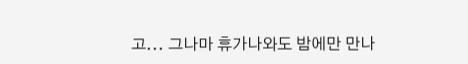고... 그나마 휴가나와도 밤에만 만나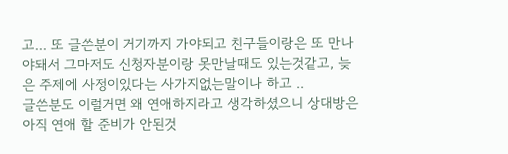고... 또 글쓴분이 거기까지 가야되고 친구들이랑은 또 만나야돼서 그마저도 신청자분이랑 못만날때도 있는것같고, 늦은 주제에 사정이있다는 사가지없는말이나 하고 ..
글쓴분도 이럴거면 왜 연애하지라고 생각하셨으니 상대방은 아직 연애 할 준비가 안된것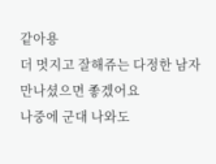같아용
더 멋지고 잘해쥬는 다정한 남자 만나셨으면 좋겠어요
나중에 군대 나와도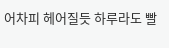어차피 헤어질듯 하루라도 빨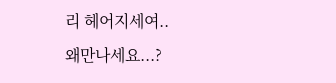리 헤어지세여..
왜만나세요...?